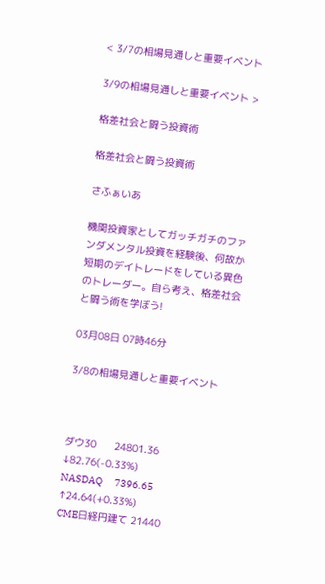< 3/7の相場見通しと重要イベント

3/9の相場見通しと重要イベント >

格差社会と闘う投資術

格差社会と闘う投資術

さふぁいあ

機関投資家としてガッチガチのファンダメンタル投資を経験後、何故か短期のデイトレードをしている異色のトレーダー。自ら考え、格差社会と闘う術を学ぼう!

03月08日 07時46分

3/8の相場見通しと重要イベント



ダウ30      24801.36 ↓82.76(-0.33%)
NASDAQ      7396.65 ↑24.64(+0.33%)
CME日経円建て 21440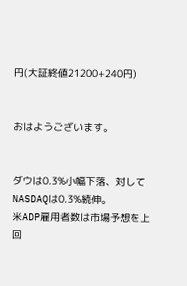円(大証終値21200+240円)


おはようございます。


ダウは0.3%小幅下落、対してNASDAQは0.3%続伸。
米ADP雇用者数は市場予想を上回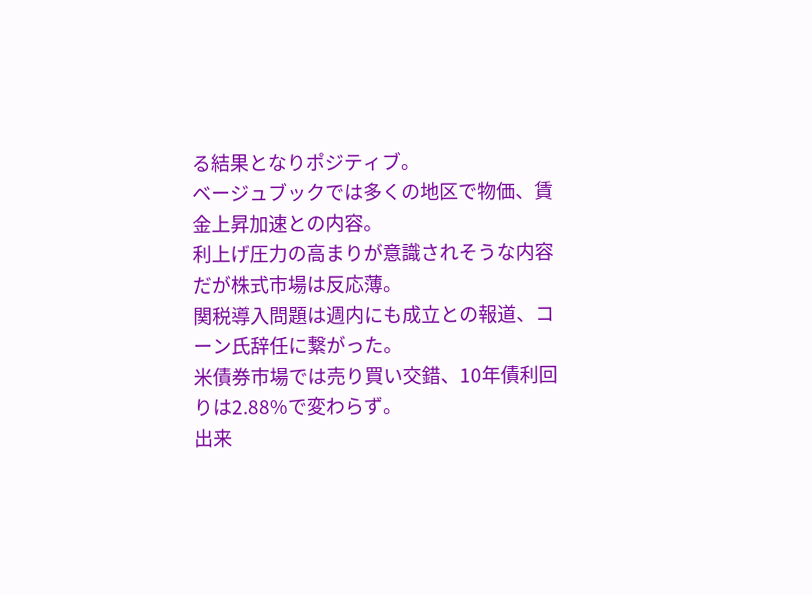る結果となりポジティブ。
ベージュブックでは多くの地区で物価、賃金上昇加速との内容。
利上げ圧力の高まりが意識されそうな内容だが株式市場は反応薄。
関税導入問題は週内にも成立との報道、コーン氏辞任に繋がった。
米債券市場では売り買い交錯、10年債利回りは2.88%で変わらず。
出来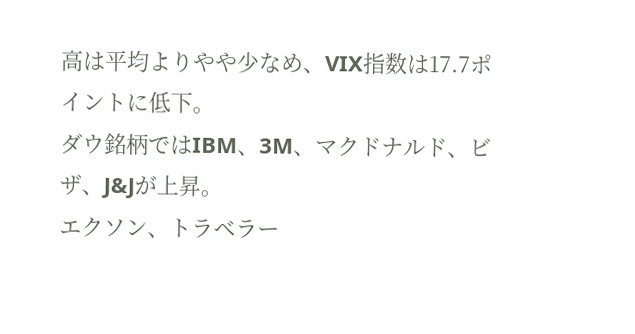高は平均よりやや少なめ、VIX指数は17.7ポイントに低下。
ダウ銘柄ではIBM、3M、マクドナルド、ビザ、J&Jが上昇。
エクソン、トラベラー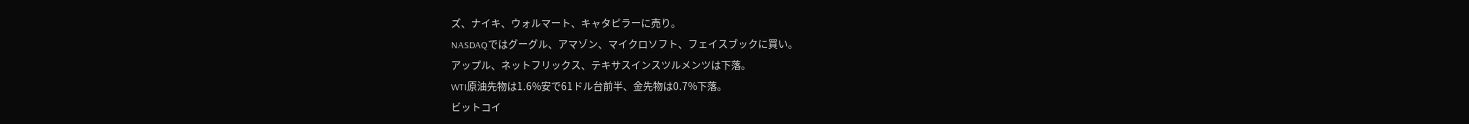ズ、ナイキ、ウォルマート、キャタピラーに売り。
NASDAQではグーグル、アマゾン、マイクロソフト、フェイスブックに買い。
アップル、ネットフリックス、テキサスインスツルメンツは下落。
WTI原油先物は1.6%安で61ドル台前半、金先物は0.7%下落。
ビットコイ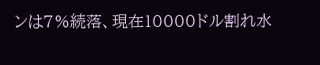ンは7%続落、現在10000ドル割れ水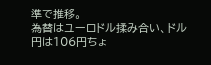準で推移。
為替はユーロドル揉み合い、ドル円は106円ちょ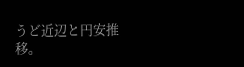うど近辺と円安推移。